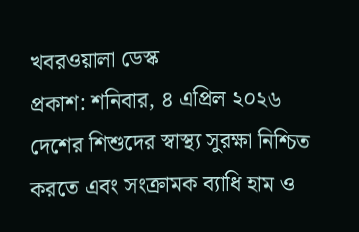খবরওয়ালা ডেস্ক
প্রকাশ: শনিবার, ৪ এপ্রিল ২০২৬
দেশের শিশুদের স্বাস্থ্য সুরক্ষা নিশ্চিত করতে এবং সংক্রামক ব্যাধি হাম ও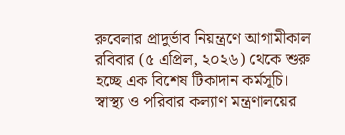রুবেলার প্রাদুর্ভাব নিয়ন্ত্রণে আগামীকাল রবিবার (৫ এপ্রিল, ২০২৬) থেকে শুরু হচ্ছে এক বিশেষ টিকাদান কর্মসূচি। স্বাস্থ্য ও পরিবার কল্যাণ মন্ত্রণালয়ের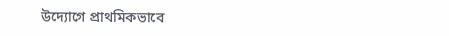উদ্যোগে প্রাথমিকভাবে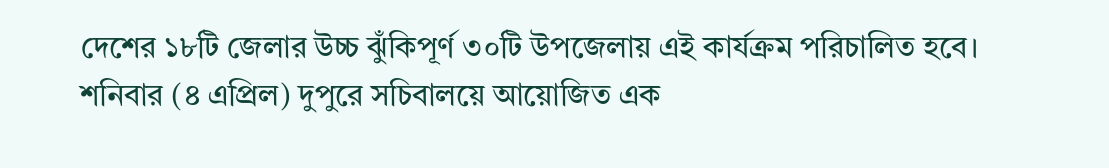দেশের ১৮টি জেলার উচ্চ ঝুঁকিপূর্ণ ৩০টি উপজেলায় এই কার্যক্রম পরিচালিত হবে।
শনিবার (৪ এপ্রিল) দুপুরে সচিবালয়ে আয়োজিত এক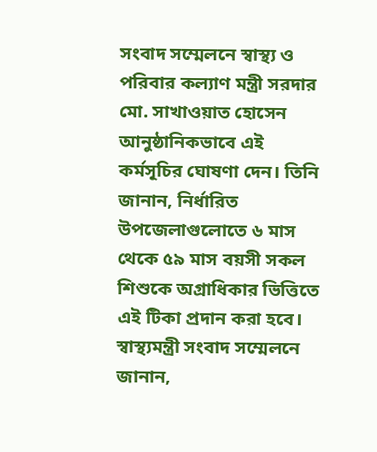সংবাদ সম্মেলনে স্বাস্থ্য ও পরিবার কল্যাণ মন্ত্রী সরদার মো. সাখাওয়াত হোসেন আনুষ্ঠানিকভাবে এই কর্মসূচির ঘোষণা দেন। তিনি জানান, নির্ধারিত উপজেলাগুলোতে ৬ মাস থেকে ৫৯ মাস বয়সী সকল শিশুকে অগ্রাধিকার ভিত্তিতে এই টিকা প্রদান করা হবে।
স্বাস্থ্যমন্ত্রী সংবাদ সম্মেলনে জানান,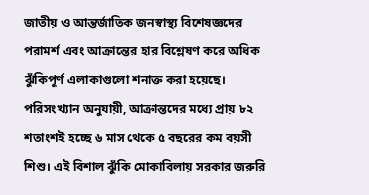জাতীয় ও আন্তর্জাতিক জনস্বাস্থ্য বিশেষজ্ঞদের পরামর্শ এবং আক্রান্তের হার বিশ্লেষণ করে অধিক ঝুঁকিপূর্ণ এলাকাগুলো শনাক্ত করা হয়েছে। পরিসংখ্যান অনুযায়ী, আক্রান্তদের মধ্যে প্রায় ৮২ শতাংশই হচ্ছে ৬ মাস থেকে ৫ বছরের কম বয়সী শিশু। এই বিশাল ঝুঁকি মোকাবিলায় সরকার জরুরি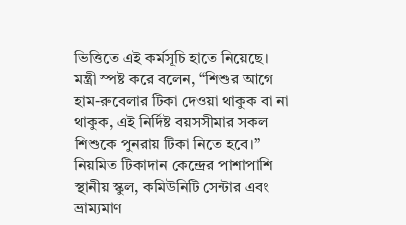ভিত্তিতে এই কর্মসূচি হাতে নিয়েছে।
মন্ত্রী স্পষ্ট করে বলেন, “শিশুর আগে হাম-রুবেলার টিকা দেওয়া থাকুক বা না থাকুক, এই নির্দিষ্ট বয়সসীমার সকল শিশুকে পুনরায় টিকা নিতে হবে।” নিয়মিত টিকাদান কেন্দ্রের পাশাপাশি স্থানীয় স্কুল, কমিউনিটি সেন্টার এবং ভ্রাম্যমাণ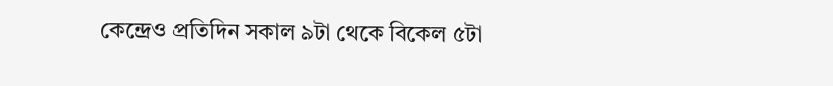কেন্দ্রেও প্রতিদিন সকাল ৯টা থেকে বিকেল ৫টা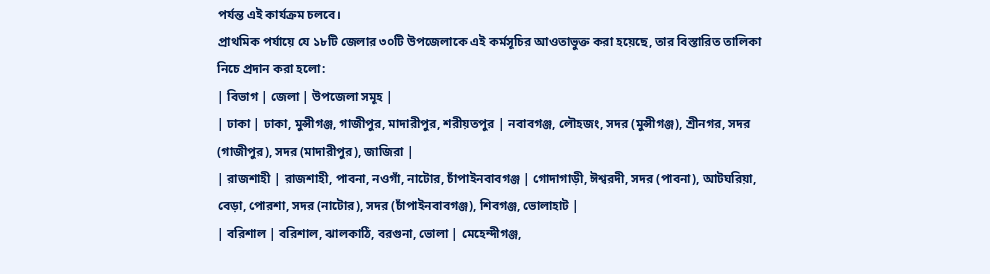পর্যন্ত এই কার্যক্রম চলবে।
প্রাথমিক পর্যায়ে যে ১৮টি জেলার ৩০টি উপজেলাকে এই কর্মসূচির আওতাভুক্ত করা হয়েছে, তার বিস্তারিত তালিকা নিচে প্রদান করা হলো:
| বিভাগ | জেলা | উপজেলা সমূহ |
| ঢাকা | ঢাকা, মুন্সীগঞ্জ, গাজীপুর, মাদারীপুর, শরীয়তপুর | নবাবগঞ্জ, লৌহজং, সদর (মুন্সীগঞ্জ), শ্রীনগর, সদর (গাজীপুর), সদর (মাদারীপুর), জাজিরা |
| রাজশাহী | রাজশাহী, পাবনা, নওগাঁ, নাটোর, চাঁপাইনবাবগঞ্জ | গোদাগাড়ী, ঈশ্বরদী, সদর (পাবনা), আটঘরিয়া, বেড়া, পোরশা, সদর (নাটোর), সদর (চাঁপাইনবাবগঞ্জ), শিবগঞ্জ, ভোলাহাট |
| বরিশাল | বরিশাল, ঝালকাঠি, বরগুনা, ভোলা | মেহেন্দীগঞ্জ,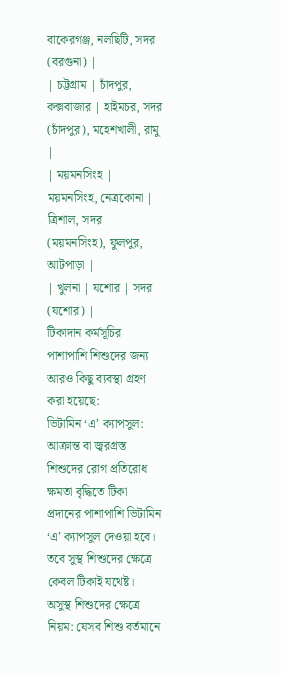বাকেরগঞ্জ, নলছিটি, সদর (বরগুনা) |
| চট্টগ্রাম | চাঁদপুর, কক্সবাজার | হাইমচর, সদর (চাঁদপুর), মহেশখালী, রামু |
| ময়মনসিংহ | ময়মনসিংহ, নেত্রকোনা | ত্রিশাল, সদর (ময়মনসিংহ), ফুলপুর, আটপাড়া |
| খুলনা | যশোর | সদর (যশোর) |
টিকাদান কর্মসূচির পাশাপাশি শিশুদের জন্য আরও কিছু ব্যবস্থা গ্রহণ করা হয়েছে:
ভিটামিন ‘এ’ ক্যাপসুল: আক্রান্ত বা জ্বরগ্রস্ত শিশুদের রোগ প্রতিরোধ ক্ষমতা বৃদ্ধিতে টিকা প্রদানের পাশাপাশি ভিটামিন ‘এ’ ক্যাপসুল দেওয়া হবে। তবে সুস্থ শিশুদের ক্ষেত্রে কেবল টিকাই যথেষ্ট।
অসুস্থ শিশুদের ক্ষেত্রে নিয়ম: যেসব শিশু বর্তমানে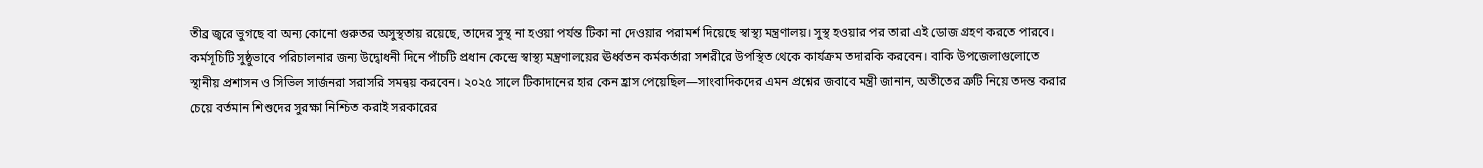তীব্র জ্বরে ভুগছে বা অন্য কোনো গুরুতর অসুস্থতায় রয়েছে, তাদের সুস্থ না হওয়া পর্যন্ত টিকা না দেওয়ার পরামর্শ দিয়েছে স্বাস্থ্য মন্ত্রণালয়। সুস্থ হওয়ার পর তারা এই ডোজ গ্রহণ করতে পারবে।
কর্মসূচিটি সুষ্ঠুভাবে পরিচালনার জন্য উদ্বোধনী দিনে পাঁচটি প্রধান কেন্দ্রে স্বাস্থ্য মন্ত্রণালয়ের ঊর্ধ্বতন কর্মকর্তারা সশরীরে উপস্থিত থেকে কার্যক্রম তদারকি করবেন। বাকি উপজেলাগুলোতে স্থানীয় প্রশাসন ও সিভিল সার্জনরা সরাসরি সমন্বয় করবেন। ২০২৫ সালে টিকাদানের হার কেন হ্রাস পেয়েছিল—সাংবাদিকদের এমন প্রশ্নের জবাবে মন্ত্রী জানান, অতীতের ত্রুটি নিয়ে তদন্ত করার চেয়ে বর্তমান শিশুদের সুরক্ষা নিশ্চিত করাই সরকারের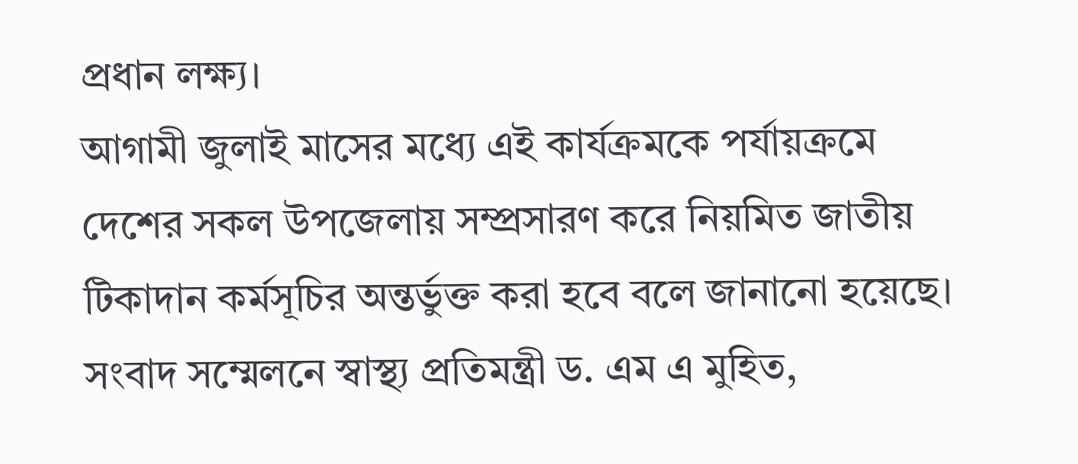প্রধান লক্ষ্য।
আগামী জুলাই মাসের মধ্যে এই কার্যক্রমকে পর্যায়ক্রমে দেশের সকল উপজেলায় সম্প্রসারণ করে নিয়মিত জাতীয় টিকাদান কর্মসূচির অন্তর্ভুক্ত করা হবে বলে জানানো হয়েছে।
সংবাদ সম্মেলনে স্বাস্থ্য প্রতিমন্ত্রী ড. এম এ মুহিত,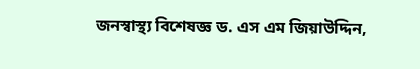জনস্বাস্থ্য বিশেষজ্ঞ ড. এস এম জিয়াউদ্দিন,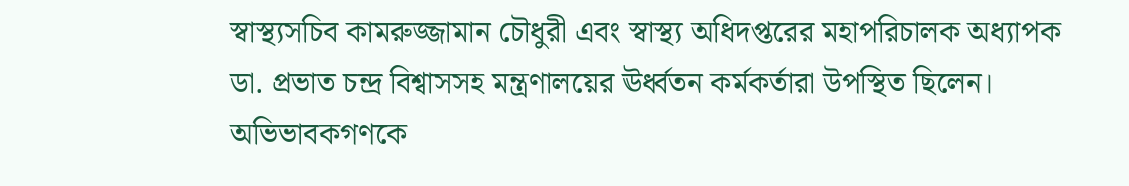স্বাস্থ্যসচিব কামরুজ্জামান চৌধুরী এবং স্বাস্থ্য অধিদপ্তরের মহাপরিচালক অধ্যাপক ডা. প্রভাত চন্দ্র বিশ্বাসসহ মন্ত্রণালয়ের ঊর্ধ্বতন কর্মকর্তারা উপস্থিত ছিলেন। অভিভাবকগণকে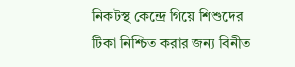নিকটস্থ কেন্দ্রে গিয়ে শিশুদের টিকা নিশ্চিত করার জন্য বিনীত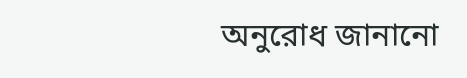অনুরোধ জানানো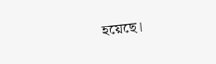হয়েছে।